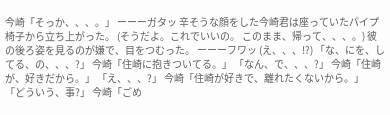今崎「そっか、、、。」 ーーーガタッ 辛そうな顔をした今崎君は座っていたパイプ椅子から立ち上がった。 (そうだよ。これでいいの。 このまま、帰って、、、。) 彼の後ろ姿を見るのが嫌で、目をつむった。 ーーーフワッ (え、、、⁉) 「な、にを、してる、の、、、?」 今崎「住崎に抱きついてる。」 「なん、で、、、?」 今崎「住崎が、好きだから。」 「え、、、?」 今崎「住崎が好きで、離れたくないから。」 「どういう、事?」 今崎「ごめ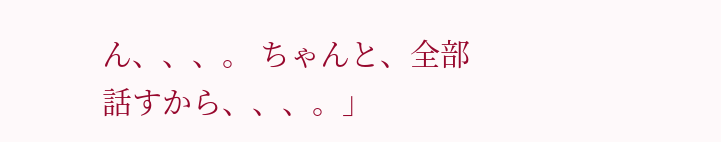ん、、、。 ちゃんと、全部話すから、、、。」